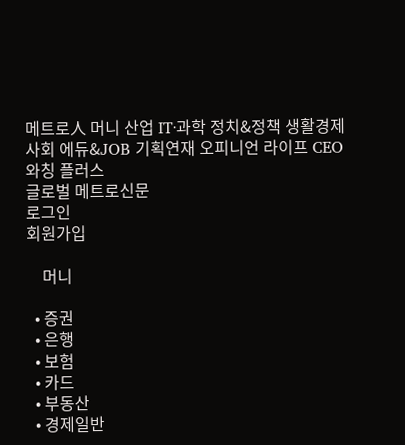메트로人 머니 산업 IT·과학 정치&정책 생활경제 사회 에듀&JOB 기획연재 오피니언 라이프 CEO와칭 플러스
글로벌 메트로신문
로그인
회원가입

    머니

  • 증권
  • 은행
  • 보험
  • 카드
  • 부동산
  • 경제일반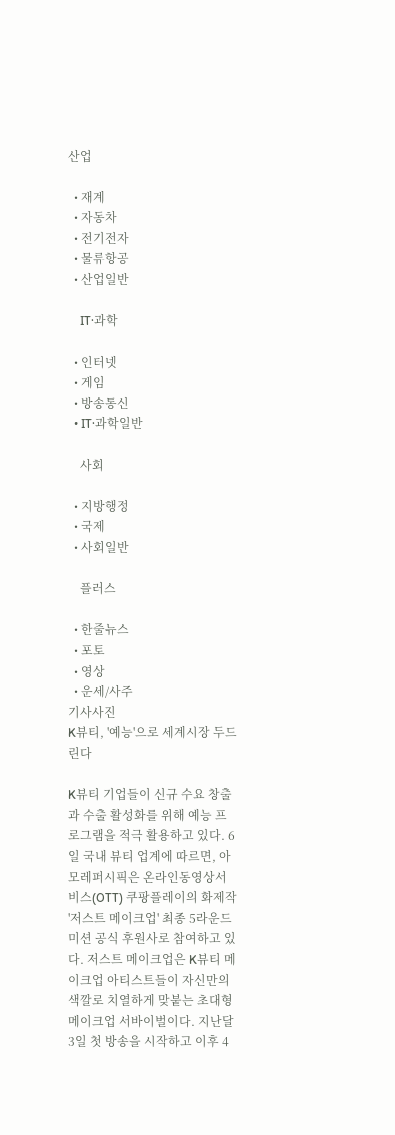산업

  • 재계
  • 자동차
  • 전기전자
  • 물류항공
  • 산업일반

    IT·과학

  • 인터넷
  • 게임
  • 방송통신
  • IT·과학일반

    사회

  • 지방행정
  • 국제
  • 사회일반

    플러스

  • 한줄뉴스
  • 포토
  • 영상
  • 운세/사주
기사사진
K뷰티, '예능'으로 세계시장 두드린다

K뷰티 기업들이 신규 수요 창출과 수출 활성화를 위해 예능 프로그램을 적극 활용하고 있다. 6일 국내 뷰티 업계에 따르면, 아모레퍼시픽은 온라인동영상서비스(OTT) 쿠팡플레이의 화제작 '저스트 메이크업' 최종 5라운드 미션 공식 후원사로 참여하고 있다. 저스트 메이크업은 K뷰티 메이크업 아티스트들이 자신만의 색깔로 치열하게 맞붙는 초대형 메이크업 서바이벌이다. 지난달 3일 첫 방송을 시작하고 이후 4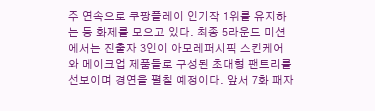주 연속으로 쿠팡플레이 인기작 1위를 유지하는 등 화제를 모으고 있다. 최종 5라운드 미션에서는 진출자 3인이 아모레퍼시픽 스킨케어와 메이크업 제품들로 구성된 초대형 팬트리를 선보이며 경연을 펼칠 예정이다. 앞서 7화 패자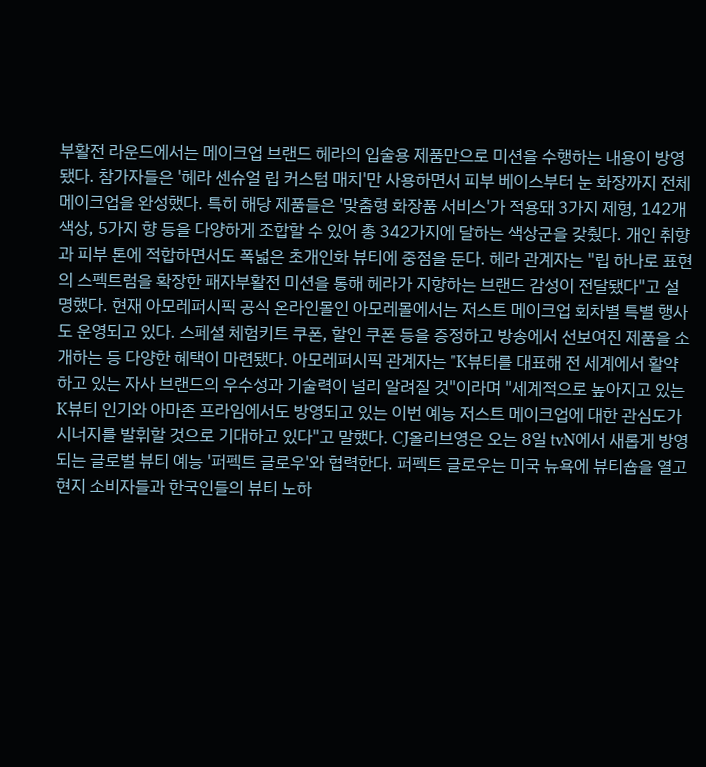부활전 라운드에서는 메이크업 브랜드 헤라의 입술용 제품만으로 미션을 수행하는 내용이 방영됐다. 참가자들은 '헤라 센슈얼 립 커스텀 매치'만 사용하면서 피부 베이스부터 눈 화장까지 전체 메이크업을 완성했다. 특히 해당 제품들은 '맞춤형 화장품 서비스'가 적용돼 3가지 제형, 142개 색상, 5가지 향 등을 다양하게 조합할 수 있어 총 342가지에 달하는 색상군을 갖췄다. 개인 취향과 피부 톤에 적합하면서도 폭넓은 초개인화 뷰티에 중점을 둔다. 헤라 관계자는 "립 하나로 표현의 스펙트럼을 확장한 패자부활전 미션을 통해 헤라가 지향하는 브랜드 감성이 전달됐다"고 설명했다. 현재 아모레퍼시픽 공식 온라인몰인 아모레몰에서는 저스트 메이크업 회차별 특별 행사도 운영되고 있다. 스페셜 체험키트 쿠폰, 할인 쿠폰 등을 증정하고 방송에서 선보여진 제품을 소개하는 등 다양한 혜택이 마련됐다. 아모레퍼시픽 관계자는 "K뷰티를 대표해 전 세계에서 활약하고 있는 자사 브랜드의 우수성과 기술력이 널리 알려질 것"이라며 "세계적으로 높아지고 있는 K뷰티 인기와 아마존 프라임에서도 방영되고 있는 이번 예능 저스트 메이크업에 대한 관심도가 시너지를 발휘할 것으로 기대하고 있다"고 말했다. CJ올리브영은 오는 8일 tvN에서 새롭게 방영되는 글로벌 뷰티 예능 '퍼펙트 글로우'와 협력한다. 퍼펙트 글로우는 미국 뉴욕에 뷰티숍을 열고 현지 소비자들과 한국인들의 뷰티 노하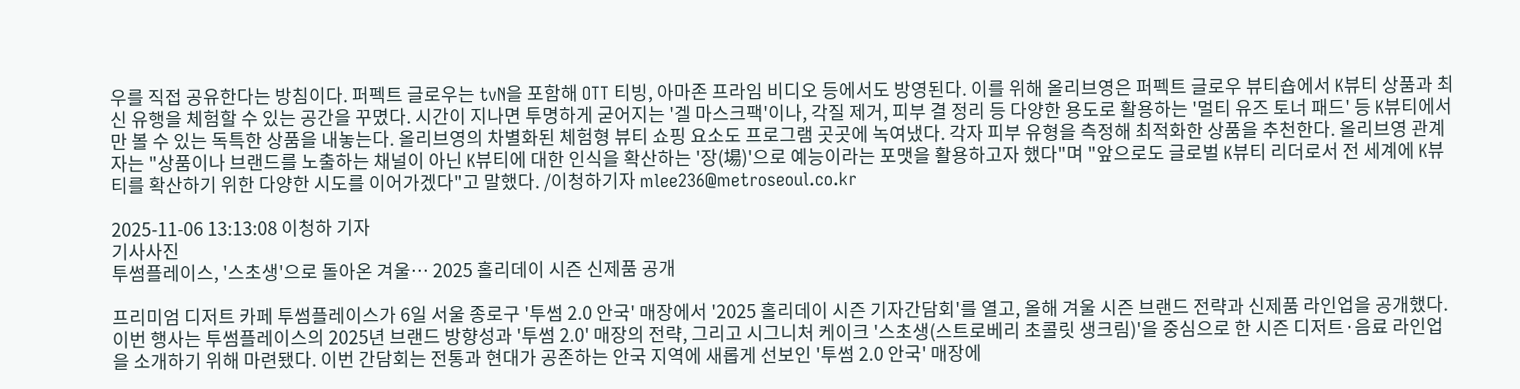우를 직접 공유한다는 방침이다. 퍼펙트 글로우는 tvN을 포함해 OTT 티빙, 아마존 프라임 비디오 등에서도 방영된다. 이를 위해 올리브영은 퍼펙트 글로우 뷰티숍에서 K뷰티 상품과 최신 유행을 체험할 수 있는 공간을 꾸몄다. 시간이 지나면 투명하게 굳어지는 '겔 마스크팩'이나, 각질 제거, 피부 결 정리 등 다양한 용도로 활용하는 '멀티 유즈 토너 패드' 등 K뷰티에서만 볼 수 있는 독특한 상품을 내놓는다. 올리브영의 차별화된 체험형 뷰티 쇼핑 요소도 프로그램 곳곳에 녹여냈다. 각자 피부 유형을 측정해 최적화한 상품을 추천한다. 올리브영 관계자는 "상품이나 브랜드를 노출하는 채널이 아닌 K뷰티에 대한 인식을 확산하는 '장(場)'으로 예능이라는 포맷을 활용하고자 했다"며 "앞으로도 글로벌 K뷰티 리더로서 전 세계에 K뷰티를 확산하기 위한 다양한 시도를 이어가겠다"고 말했다. /이청하기자 mlee236@metroseoul.co.kr

2025-11-06 13:13:08 이청하 기자
기사사진
투썸플레이스, '스초생'으로 돌아온 겨울… 2025 홀리데이 시즌 신제품 공개

프리미엄 디저트 카페 투썸플레이스가 6일 서울 종로구 '투썸 2.0 안국' 매장에서 '2025 홀리데이 시즌 기자간담회'를 열고, 올해 겨울 시즌 브랜드 전략과 신제품 라인업을 공개했다. 이번 행사는 투썸플레이스의 2025년 브랜드 방향성과 '투썸 2.0' 매장의 전략, 그리고 시그니처 케이크 '스초생(스트로베리 초콜릿 생크림)'을 중심으로 한 시즌 디저트·음료 라인업을 소개하기 위해 마련됐다. 이번 간담회는 전통과 현대가 공존하는 안국 지역에 새롭게 선보인 '투썸 2.0 안국' 매장에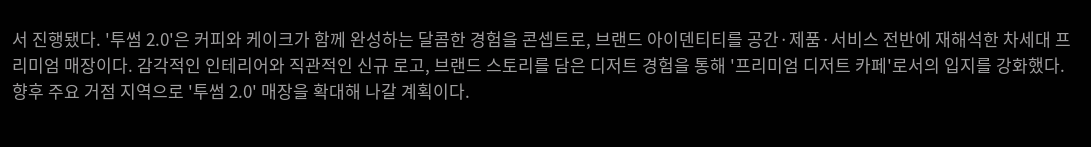서 진행됐다. '투썸 2.0'은 커피와 케이크가 함께 완성하는 달콤한 경험을 콘셉트로, 브랜드 아이덴티티를 공간·제품·서비스 전반에 재해석한 차세대 프리미엄 매장이다. 감각적인 인테리어와 직관적인 신규 로고, 브랜드 스토리를 담은 디저트 경험을 통해 '프리미엄 디저트 카페'로서의 입지를 강화했다. 향후 주요 거점 지역으로 '투썸 2.0' 매장을 확대해 나갈 계획이다.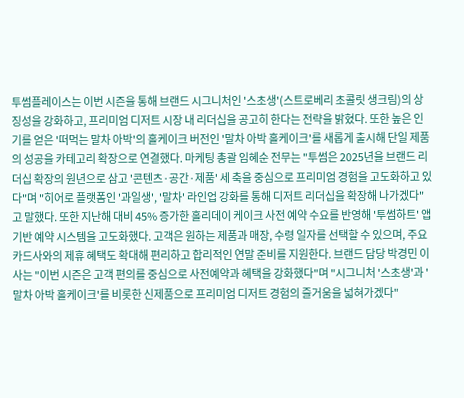투썸플레이스는 이번 시즌을 통해 브랜드 시그니처인 '스초생'(스트로베리 초콜릿 생크림)의 상징성을 강화하고, 프리미엄 디저트 시장 내 리더십을 공고히 한다는 전략을 밝혔다. 또한 높은 인기를 얻은 '떠먹는 말차 아박'의 홀케이크 버전인 '말차 아박 홀케이크'를 새롭게 출시해 단일 제품의 성공을 카테고리 확장으로 연결했다. 마케팅 총괄 임혜순 전무는 "투썸은 2025년을 브랜드 리더십 확장의 원년으로 삼고 '콘텐츠·공간·제품' 세 축을 중심으로 프리미엄 경험을 고도화하고 있다"며 "히어로 플랫폼인 '과일생', '말차' 라인업 강화를 통해 디저트 리더십을 확장해 나가겠다"고 말했다. 또한 지난해 대비 45% 증가한 홀리데이 케이크 사전 예약 수요를 반영해 '투썸하트' 앱 기반 예약 시스템을 고도화했다. 고객은 원하는 제품과 매장, 수령 일자를 선택할 수 있으며, 주요 카드사와의 제휴 혜택도 확대해 편리하고 합리적인 연말 준비를 지원한다. 브랜드 담당 박경민 이사는 "이번 시즌은 고객 편의를 중심으로 사전예약과 혜택을 강화했다"며 "시그니처 '스초생'과 '말차 아박 홀케이크'를 비롯한 신제품으로 프리미엄 디저트 경험의 즐거움을 넓혀가겠다"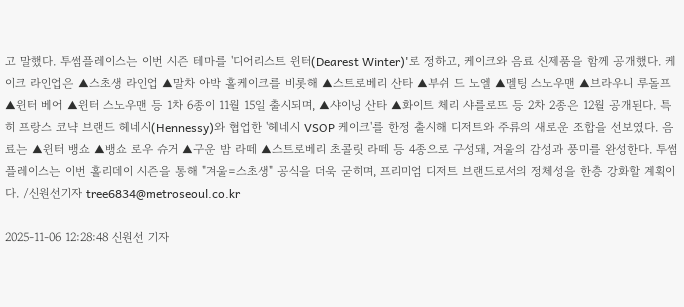고 말했다. 투썸플레이스는 이번 시즌 테마를 '디어리스트 윈터(Dearest Winter)'로 정하고, 케이크와 음료 신제품을 함께 공개했다. 케이크 라인업은 ▲스초생 라인업 ▲말차 아박 홀케이크를 비롯해 ▲스트로베리 산타 ▲부쉬 드 노엘 ▲멜팅 스노우맨 ▲브라우니 루돌프 ▲윈터 베어 ▲윈터 스노우맨 등 1차 6종이 11월 15일 출시되며, ▲샤이닝 산타 ▲화이트 체리 샤를로뜨 등 2차 2종은 12월 공개된다. 특히 프랑스 코냑 브랜드 헤네시(Hennessy)와 협업한 '헤네시 VSOP 케이크'를 한정 출시해 디저트와 주류의 새로운 조합을 선보였다. 음료는 ▲윈터 뱅쇼 ▲뱅쇼 로우 슈거 ▲구운 밤 라떼 ▲스트로베리 초콜릿 라떼 등 4종으로 구성돼, 겨울의 감성과 풍미를 완성한다. 투썸플레이스는 이번 홀리데이 시즌을 통해 "겨울=스초생" 공식을 더욱 굳히며, 프리미엄 디저트 브랜드로서의 정체성을 한층 강화할 계획이다. /신원선기자 tree6834@metroseoul.co.kr

2025-11-06 12:28:48 신원선 기자